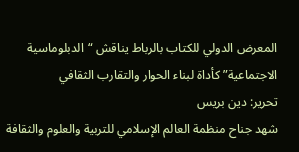المعرض الدولي للكتاب بالرباط يناقش “الدبلوماسية الاجتماعية” كأداة لبناء الحوار والتقارب الثقافي
تحرير: دين بريس
شهد جناح منظمة العالم الإسلامي للتربية والعلوم والثقافة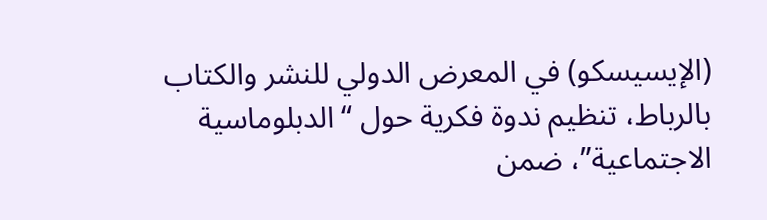(الإيسيسكو) في المعرض الدولي للنشر والكتاب بالرباط، تنظيم ندوة فكرية حول “الدبلوماسية الاجتماعية”، ضمن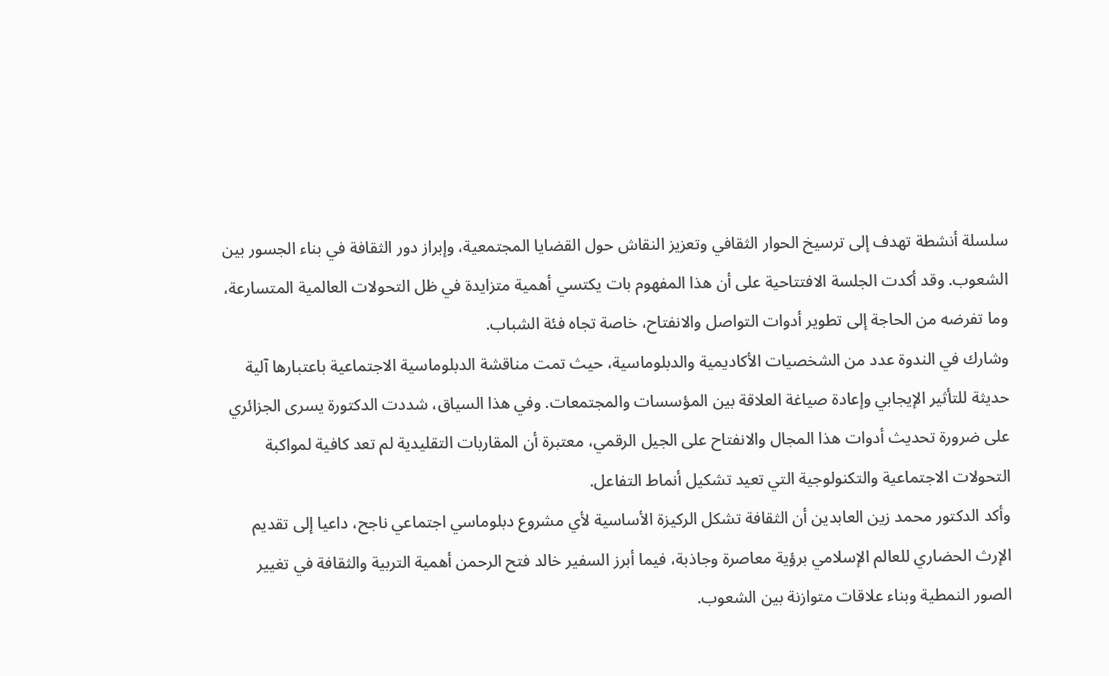سلسلة أنشطة تهدف إلى ترسيخ الحوار الثقافي وتعزيز النقاش حول القضايا المجتمعية، وإبراز دور الثقافة في بناء الجسور بين الشعوب. وقد أكدت الجلسة الافتتاحية على أن هذا المفهوم بات يكتسي أهمية متزايدة في ظل التحولات العالمية المتسارعة، وما تفرضه من الحاجة إلى تطوير أدوات التواصل والانفتاح، خاصة تجاه فئة الشباب.
وشارك في الندوة عدد من الشخصيات الأكاديمية والدبلوماسية، حيث تمت مناقشة الدبلوماسية الاجتماعية باعتبارها آلية حديثة للتأثير الإيجابي وإعادة صياغة العلاقة بين المؤسسات والمجتمعات. وفي هذا السياق، شددت الدكتورة يسرى الجزائري على ضرورة تحديث أدوات هذا المجال والانفتاح على الجيل الرقمي، معتبرة أن المقاربات التقليدية لم تعد كافية لمواكبة التحولات الاجتماعية والتكنولوجية التي تعيد تشكيل أنماط التفاعل.
وأكد الدكتور محمد زين العابدين أن الثقافة تشكل الركيزة الأساسية لأي مشروع دبلوماسي اجتماعي ناجح، داعيا إلى تقديم الإرث الحضاري للعالم الإسلامي برؤية معاصرة وجاذبة، فيما أبرز السفير خالد فتح الرحمن أهمية التربية والثقافة في تغيير الصور النمطية وبناء علاقات متوازنة بين الشعوب.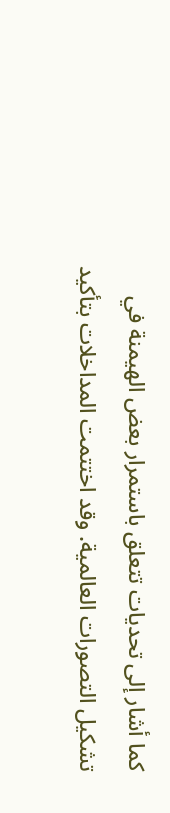كما أشار إلى تحديات تتعلق باستمرار بعض الهيمنة في تشكيل التصورات العالمية. وقد اختتمت المداخلات بتأكيد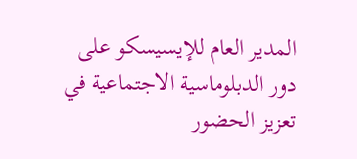المدير العام للإيسيسكو على دور الدبلوماسية الاجتماعية في تعزيز الحضور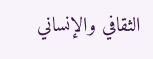الثقافي والإنساني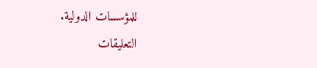للمؤسسات الدولية.
التعليقات